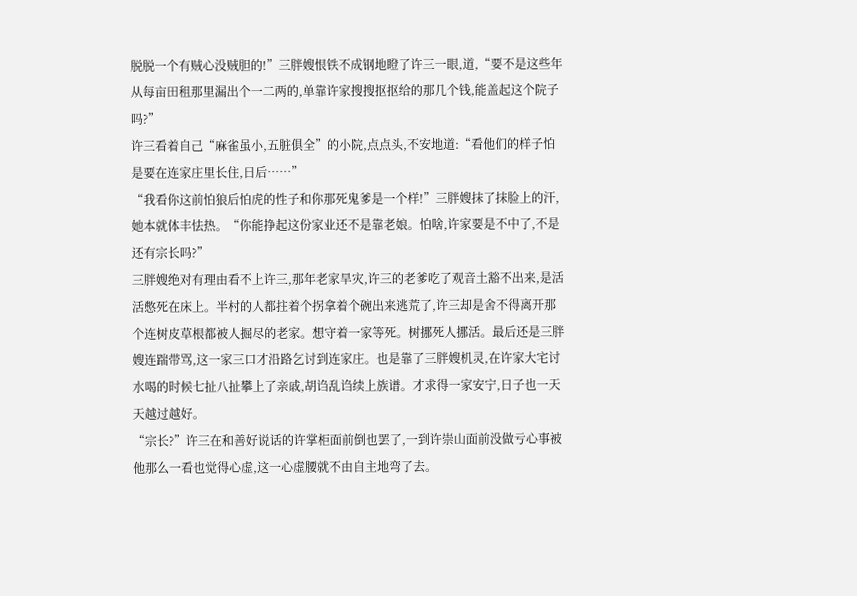脱脱一个有贼心没贼胆的!”三胖嫂恨铁不成钢地瞪了许三一眼,道,“要不是这些年从每亩田租那里漏出个一二两的,单靠许家搜搜抠抠给的那几个钱,能盖起这个院子吗?”
许三看着自己“麻雀虽小,五脏俱全”的小院,点点头,不安地道:“看他们的样子怕是要在连家庄里长住,日后……”
“我看你这前怕狼后怕虎的性子和你那死鬼爹是一个样!”三胖嫂抹了抹脸上的汗,她本就体丰怯热。“你能挣起这份家业还不是靠老娘。怕啥,许家要是不中了,不是还有宗长吗?”
三胖嫂绝对有理由看不上许三,那年老家旱灾,许三的老爹吃了观音土豁不出来,是活活憋死在床上。半村的人都拄着个拐拿着个碗出来逃荒了,许三却是舍不得离开那个连树皮草根都被人掘尽的老家。想守着一家等死。树挪死人挪活。最后还是三胖嫂连踹带骂,这一家三口才沿路乞讨到连家庄。也是靠了三胖嫂机灵,在许家大宅讨水喝的时候七扯八扯攀上了亲戚,胡诌乱诌续上族谱。才求得一家安宁,日子也一天天越过越好。
“宗长?”许三在和善好说话的许掌柜面前倒也罢了,一到许崇山面前没做亏心事被他那么一看也觉得心虚,这一心虚腰就不由自主地弯了去。